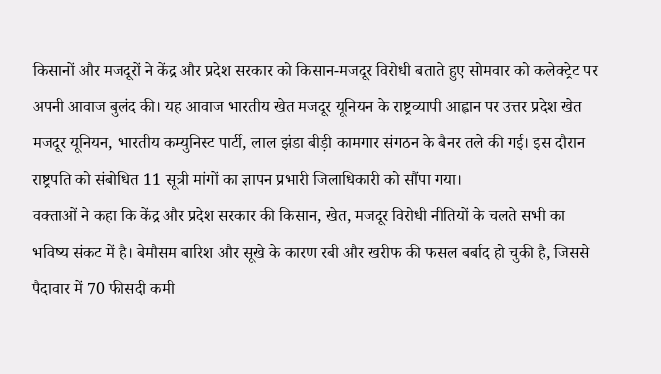किसानों और मजदूरों ने केंद्र और प्रदेश सरकार को किसान-मजदूर विरोधी बताते हुए सोमवार को कलेक्ट्रेट पर अपनी आवाज बुलंद की। यह आवाज भारतीय खेत मजदूर यूनियन के राष्ट्रव्यापी आह्वान पर उत्तर प्रदेश खेत मजदूर यूनियन, भारतीय कम्युनिस्ट पार्टी, लाल झंडा बीड़ी कामगार संगठन के बैनर तले की गई। इस दौरान राष्ट्रपति को संबोधित 11 सूत्री मांगों का ज्ञापन प्रभारी जिलाधिकारी को सौंपा गया।
वक्ताओं ने कहा कि केंद्र और प्रदेश सरकार की किसान, खेत, मजदूर विरोधी नीतियों के चलते सभी का भविष्य संकट में है। बेमौसम बारिश और सूखे के कारण रबी और खरीफ की फसल बर्बाद हो चुकी है, जिससे पैदावार में 70 फीसदी कमी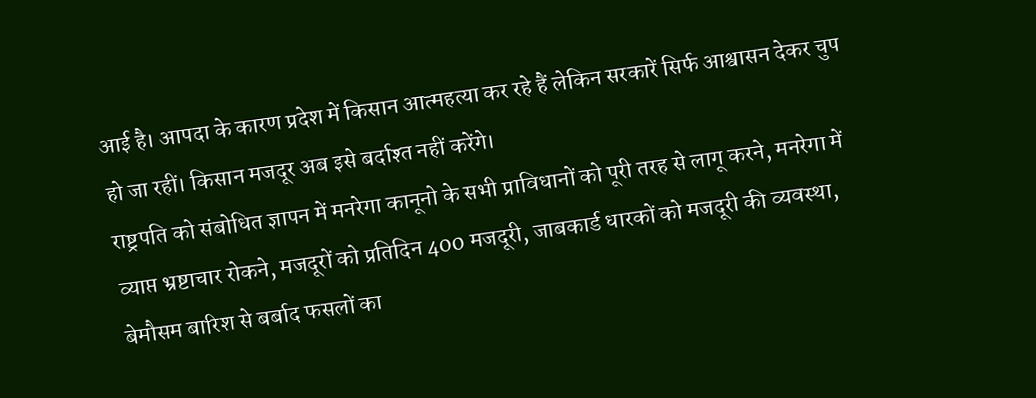आई है। आपदा के कारण प्रदेश में किसान आत्महत्या कर रहे हैं लेकिन सरकारें सिर्फ आश्वासन देकर चुप हो जा रहीं। किसान मजदूर अब इसे बर्दाश्त नहीं करेंगे।
राष्ट्रपति को संबोधित ज्ञापन में मनरेगा कानूनो के सभी प्राविधानों को पूरी तरह से लागू करने, मनरेगा में व्याप्त भ्रष्टाचार रोकने, मजदूरों को प्रतिदिन 400 मजदूरी, जाबकार्ड धारकों को मजदूरी की व्यवस्था, बेमौसम बारिश से बर्बाद फसलों का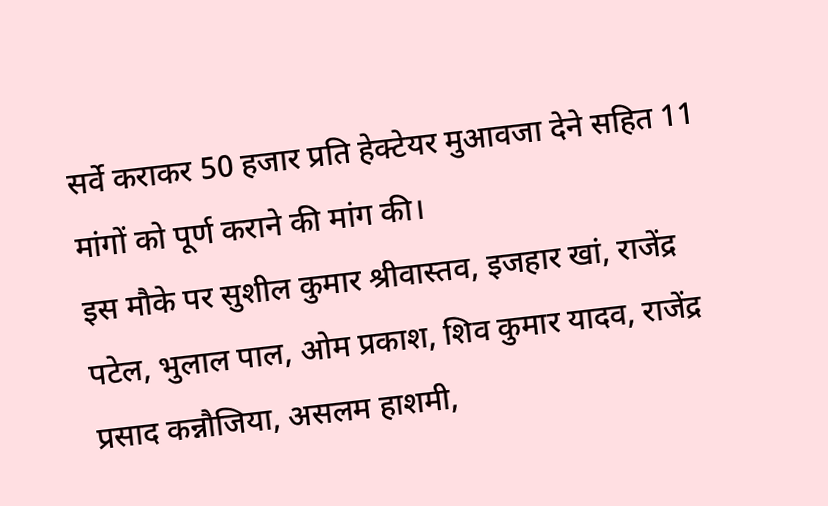सर्वे कराकर 50 हजार प्रति हेक्टेयर मुआवजा देने सहित 11 मांगों को पूर्ण कराने की मांग की।
इस मौके पर सुशील कुमार श्रीवास्तव, इजहार खां, राजेंद्र पटेल, भुलाल पाल, ओम प्रकाश, शिव कुमार यादव, राजेंद्र प्रसाद कन्नौजिया, असलम हाशमी,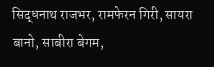सिद्धनाथ राजभर, रामफेरन गिरी, सायरा बानो, साबीरा बेगम,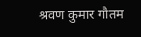श्रवण कुमार गौतम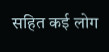सहित कई लोग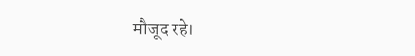मौजूद रहे।